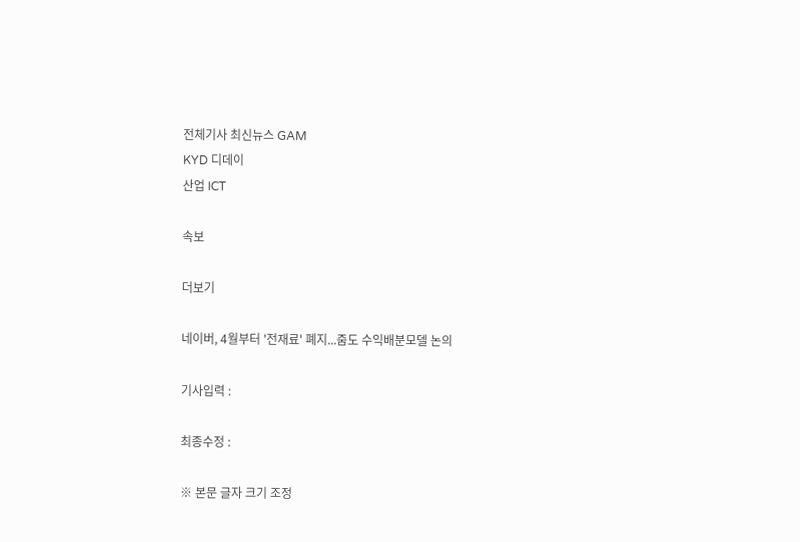전체기사 최신뉴스 GAM
KYD 디데이
산업 ICT

속보

더보기

네이버, 4월부터 '전재료' 폐지...줌도 수익배분모델 논의

기사입력 :

최종수정 :

※ 본문 글자 크기 조정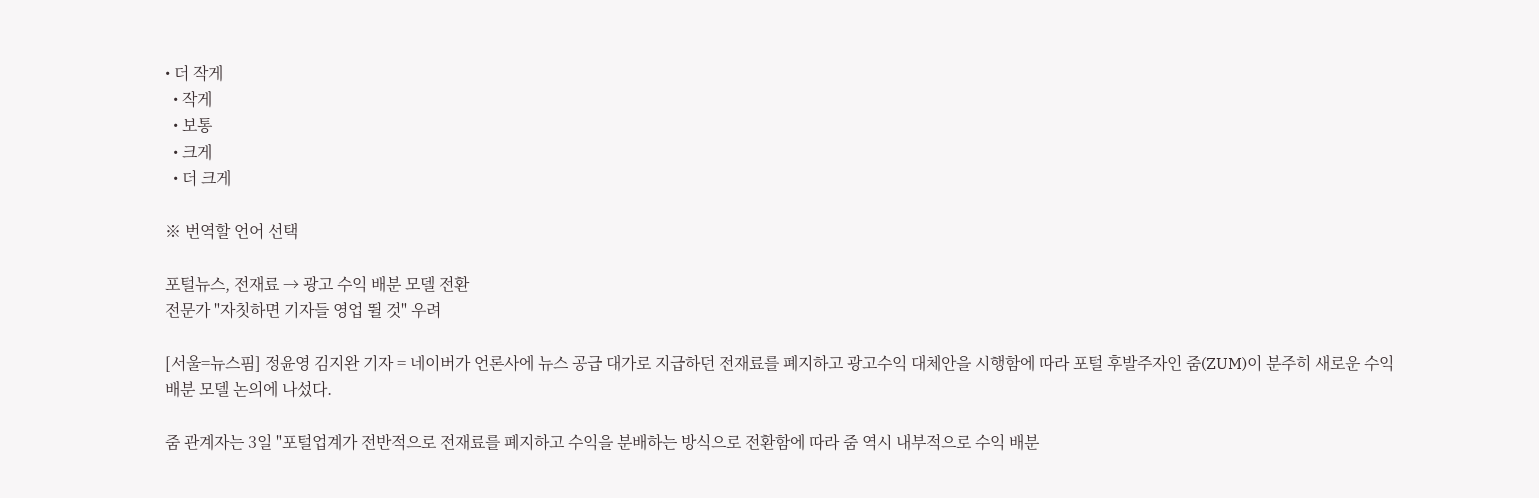• 더 작게
  • 작게
  • 보통
  • 크게
  • 더 크게

※ 번역할 언어 선택

포털뉴스, 전재료 → 광고 수익 배분 모델 전환
전문가 "자칫하면 기자들 영업 뛸 것" 우려

[서울=뉴스핌] 정윤영 김지완 기자 = 네이버가 언론사에 뉴스 공급 대가로 지급하던 전재료를 폐지하고 광고수익 대체안을 시행함에 따라 포털 후발주자인 줌(ZUM)이 분주히 새로운 수익 배분 모델 논의에 나섰다.

줌 관계자는 3일 "포털업계가 전반적으로 전재료를 폐지하고 수익을 분배하는 방식으로 전환함에 따라 줌 역시 내부적으로 수익 배분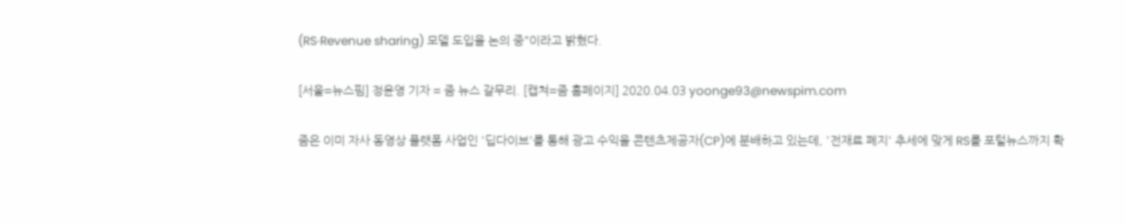(RS·Revenue sharing) 모델 도입을 논의 중"이라고 밝혔다.

[서울=뉴스핌] 정윤영 기자 = 줌 뉴스 갈무리. [캡쳐=줌 홈페이지] 2020.04.03 yoonge93@newspim.com

줌은 이미 자사 동영상 플랫폼 사업인 '딥다이브'를 통해 광고 수익을 콘텐츠제공자(CP)에 분배하고 있는데, '전재료 폐지' 추세에 맞게 RS를 포털뉴스까지 확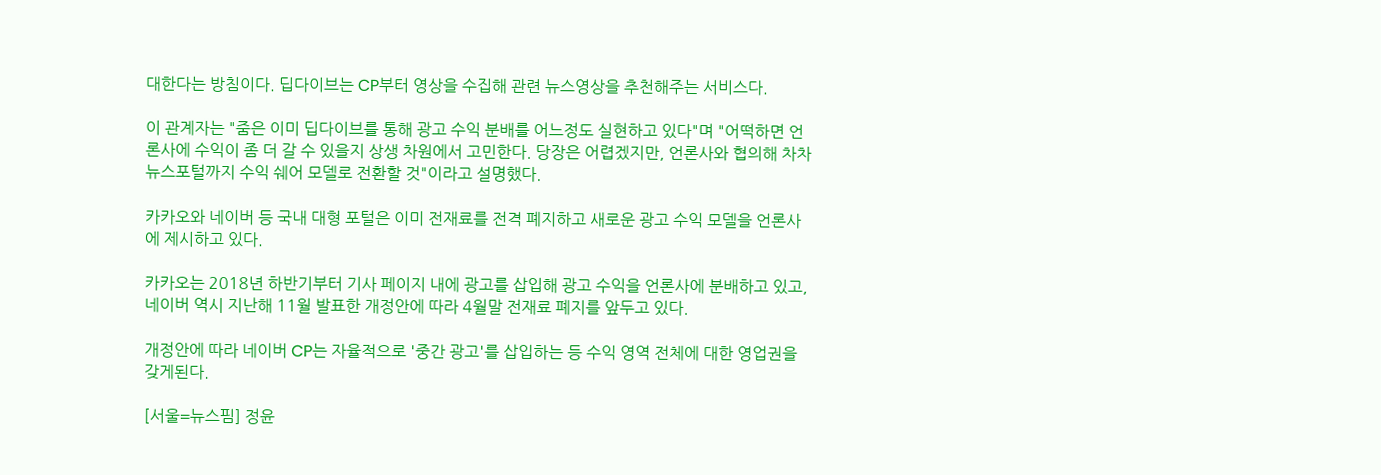대한다는 방침이다. 딥다이브는 CP부터 영상을 수집해 관련 뉴스영상을 추천해주는 서비스다.

이 관계자는 "줌은 이미 딥다이브를 통해 광고 수익 분배를 어느정도 실현하고 있다"며 "어떡하면 언론사에 수익이 좀 더 갈 수 있을지 상생 차원에서 고민한다. 당장은 어렵겠지만, 언론사와 협의해 차차 뉴스포털까지 수익 쉐어 모델로 전환할 것"이라고 설명했다.

카카오와 네이버 등 국내 대형 포털은 이미 전재료를 전격 폐지하고 새로운 광고 수익 모델을 언론사에 제시하고 있다.

카카오는 2018년 하반기부터 기사 페이지 내에 광고를 삽입해 광고 수익을 언론사에 분배하고 있고, 네이버 역시 지난해 11월 발표한 개정안에 따라 4월말 전재료 폐지를 앞두고 있다.

개정안에 따라 네이버 CP는 자율적으로 '중간 광고'를 삽입하는 등 수익 영역 전체에 대한 영업권을 갖게된다.

[서울=뉴스핌] 정윤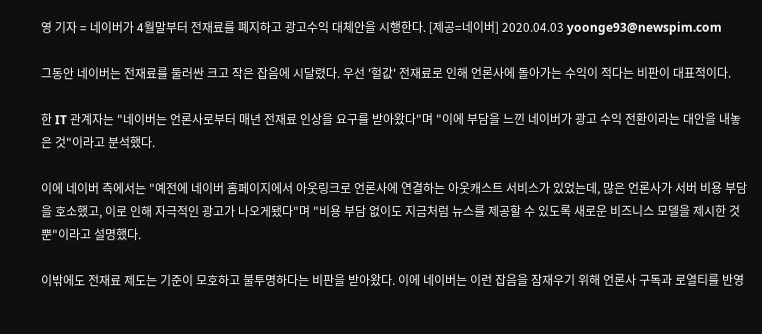영 기자 = 네이버가 4월말부터 전재료를 폐지하고 광고수익 대체안을 시행한다. [제공=네이버] 2020.04.03 yoonge93@newspim.com

그동안 네이버는 전재료를 둘러싼 크고 작은 잡음에 시달렸다. 우선 '헐값' 전재료로 인해 언론사에 돌아가는 수익이 적다는 비판이 대표적이다.

한 IT 관계자는 "네이버는 언론사로부터 매년 전재료 인상을 요구를 받아왔다"며 "이에 부담을 느낀 네이버가 광고 수익 전환이라는 대안을 내놓은 것"이라고 분석했다.

이에 네이버 측에서는 "예전에 네이버 홈페이지에서 아웃링크로 언론사에 연결하는 아웃캐스트 서비스가 있었는데, 많은 언론사가 서버 비용 부담을 호소했고, 이로 인해 자극적인 광고가 나오게됐다"며 "비용 부담 없이도 지금처럼 뉴스를 제공할 수 있도록 새로운 비즈니스 모델을 제시한 것 뿐"이라고 설명했다.

이밖에도 전재료 제도는 기준이 모호하고 불투명하다는 비판을 받아왔다. 이에 네이버는 이런 잡음을 잠재우기 위해 언론사 구독과 로열티를 반영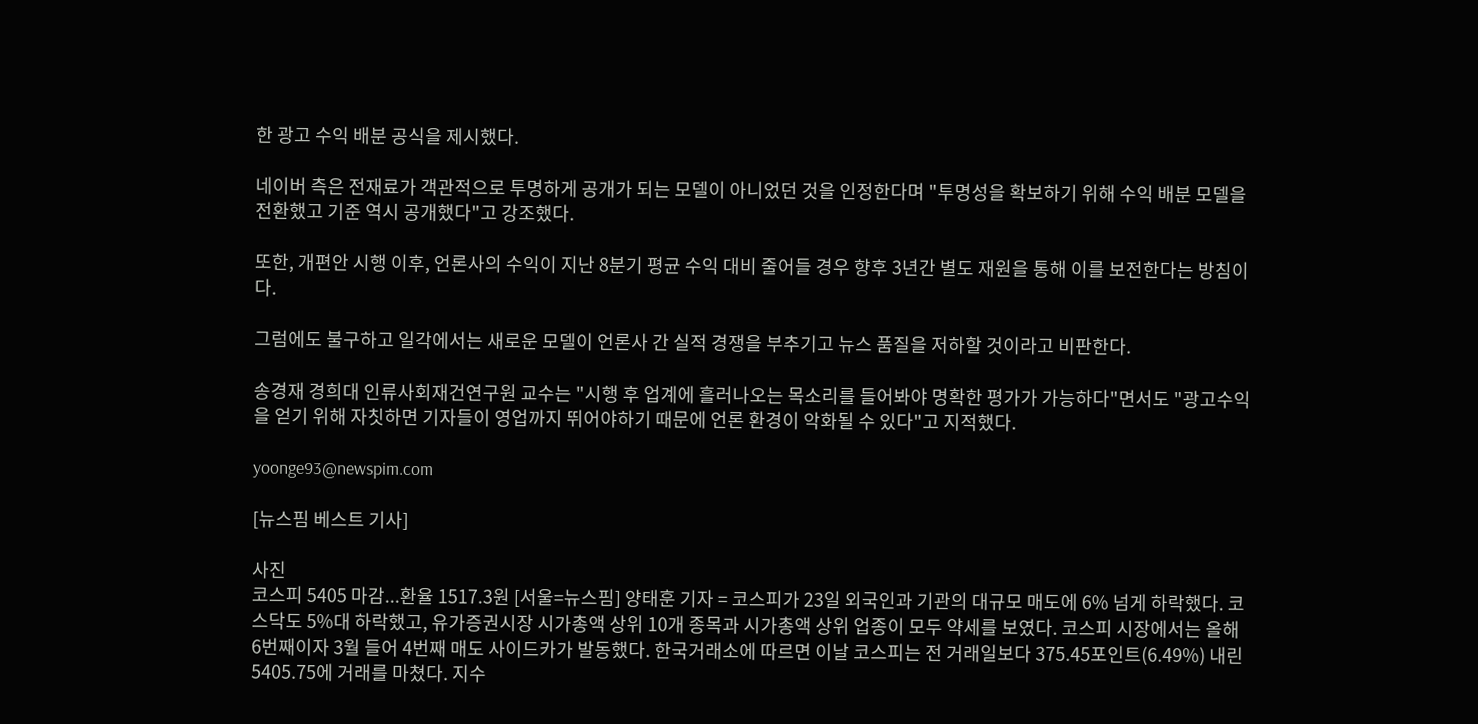한 광고 수익 배분 공식을 제시했다.

네이버 측은 전재료가 객관적으로 투명하게 공개가 되는 모델이 아니었던 것을 인정한다며 "투명성을 확보하기 위해 수익 배분 모델을 전환했고 기준 역시 공개했다"고 강조했다.

또한, 개편안 시행 이후, 언론사의 수익이 지난 8분기 평균 수익 대비 줄어들 경우 향후 3년간 별도 재원을 통해 이를 보전한다는 방침이다.

그럼에도 불구하고 일각에서는 새로운 모델이 언론사 간 실적 경쟁을 부추기고 뉴스 품질을 저하할 것이라고 비판한다.

송경재 경희대 인류사회재건연구원 교수는 "시행 후 업계에 흘러나오는 목소리를 들어봐야 명확한 평가가 가능하다"면서도 "광고수익을 얻기 위해 자칫하면 기자들이 영업까지 뛰어야하기 때문에 언론 환경이 악화될 수 있다"고 지적했다.

yoonge93@newspim.com

[뉴스핌 베스트 기사]

사진
코스피 5405 마감...환율 1517.3원 [서울=뉴스핌] 양태훈 기자 = 코스피가 23일 외국인과 기관의 대규모 매도에 6% 넘게 하락했다. 코스닥도 5%대 하락했고, 유가증권시장 시가총액 상위 10개 종목과 시가총액 상위 업종이 모두 약세를 보였다. 코스피 시장에서는 올해 6번째이자 3월 들어 4번째 매도 사이드카가 발동했다. 한국거래소에 따르면 이날 코스피는 전 거래일보다 375.45포인트(6.49%) 내린 5405.75에 거래를 마쳤다. 지수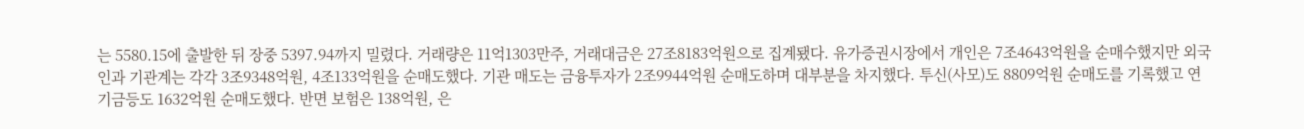는 5580.15에 출발한 뒤 장중 5397.94까지 밀렸다. 거래량은 11억1303만주, 거래대금은 27조8183억원으로 집계됐다. 유가증권시장에서 개인은 7조4643억원을 순매수했지만 외국인과 기관계는 각각 3조9348억원, 4조133억원을 순매도했다. 기관 매도는 금융투자가 2조9944억원 순매도하며 대부분을 차지했다. 투신(사모)도 8809억원 순매도를 기록했고 연기금등도 1632억원 순매도했다. 반면 보험은 138억원, 은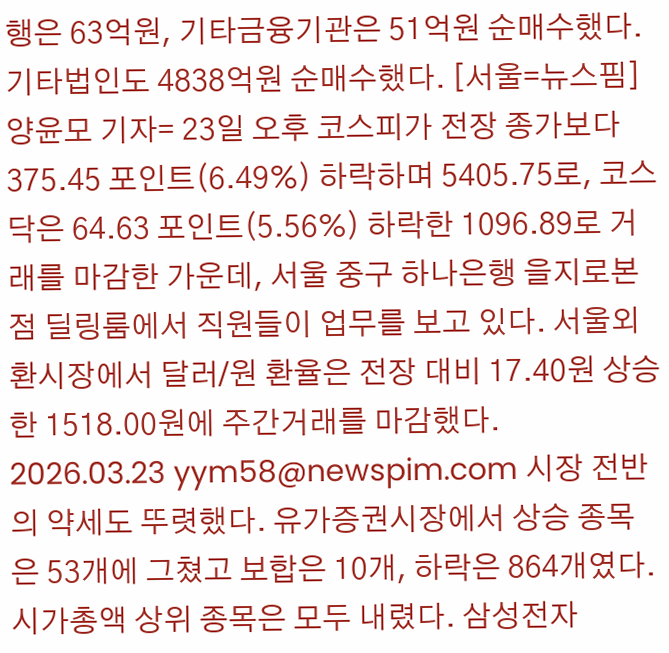행은 63억원, 기타금융기관은 51억원 순매수했다. 기타법인도 4838억원 순매수했다. [서울=뉴스핌] 양윤모 기자= 23일 오후 코스피가 전장 종가보다 375.45 포인트(6.49%) 하락하며 5405.75로, 코스닥은 64.63 포인트(5.56%) 하락한 1096.89로 거래를 마감한 가운데, 서울 중구 하나은행 을지로본점 딜링룸에서 직원들이 업무를 보고 있다. 서울외환시장에서 달러/원 환율은 전장 대비 17.40원 상승한 1518.00원에 주간거래를 마감했다. 2026.03.23 yym58@newspim.com 시장 전반의 약세도 뚜렷했다. 유가증권시장에서 상승 종목은 53개에 그쳤고 보합은 10개, 하락은 864개였다. 시가총액 상위 종목은 모두 내렸다. 삼성전자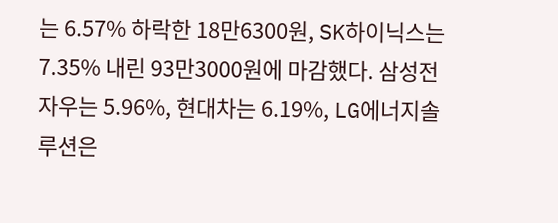는 6.57% 하락한 18만6300원, SK하이닉스는 7.35% 내린 93만3000원에 마감했다. 삼성전자우는 5.96%, 현대차는 6.19%, LG에너지솔루션은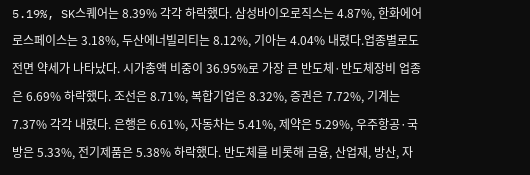5.19%, SK스퀘어는 8.39% 각각 하락했다. 삼성바이오로직스는 4.87%, 한화에어로스페이스는 3.18%, 두산에너빌리티는 8.12%, 기아는 4.04% 내렸다.업종별로도 전면 약세가 나타났다. 시가총액 비중이 36.95%로 가장 큰 반도체·반도체장비 업종은 6.69% 하락했다. 조선은 8.71%, 복합기업은 8.32%, 증권은 7.72%, 기계는 7.37% 각각 내렸다. 은행은 6.61%, 자동차는 5.41%, 제약은 5.29%, 우주항공·국방은 5.33%, 전기제품은 5.38% 하락했다. 반도체를 비롯해 금융, 산업재, 방산, 자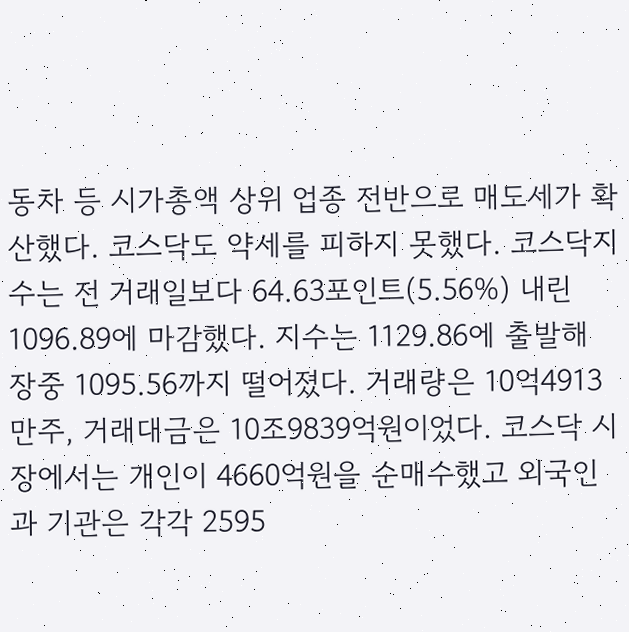동차 등 시가총액 상위 업종 전반으로 매도세가 확산했다. 코스닥도 약세를 피하지 못했다. 코스닥지수는 전 거래일보다 64.63포인트(5.56%) 내린 1096.89에 마감했다. 지수는 1129.86에 출발해 장중 1095.56까지 떨어졌다. 거래량은 10억4913만주, 거래대금은 10조9839억원이었다. 코스닥 시장에서는 개인이 4660억원을 순매수했고 외국인과 기관은 각각 2595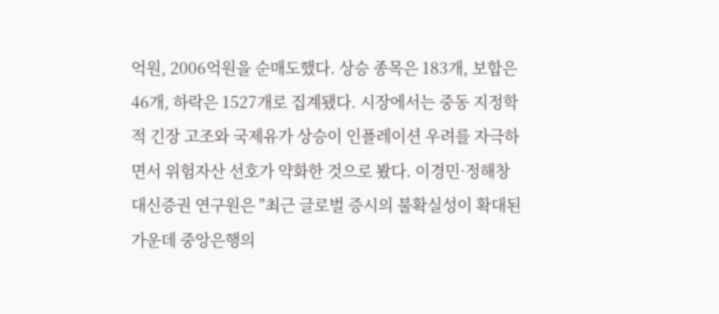억원, 2006억원을 순매도했다. 상승 종목은 183개, 보합은 46개, 하락은 1527개로 집계됐다. 시장에서는 중동 지정학적 긴장 고조와 국제유가 상승이 인플레이션 우려를 자극하면서 위험자산 선호가 약화한 것으로 봤다. 이경민·정해창 대신증권 연구원은 "최근 글로벌 증시의 불확실성이 확대된 가운데 중앙은행의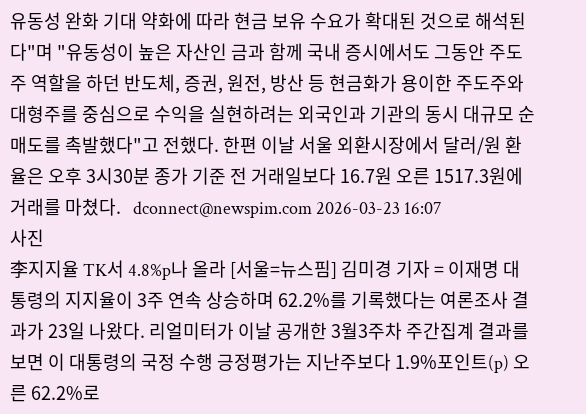유동성 완화 기대 약화에 따라 현금 보유 수요가 확대된 것으로 해석된다"며 "유동성이 높은 자산인 금과 함께 국내 증시에서도 그동안 주도주 역할을 하던 반도체, 증권, 원전, 방산 등 현금화가 용이한 주도주와 대형주를 중심으로 수익을 실현하려는 외국인과 기관의 동시 대규모 순매도를 촉발했다"고 전했다. 한편 이날 서울 외환시장에서 달러/원 환율은 오후 3시30분 종가 기준 전 거래일보다 16.7원 오른 1517.3원에 거래를 마쳤다.   dconnect@newspim.com 2026-03-23 16:07
사진
李지지율 TK서 4.8%p나 올라 [서울=뉴스핌] 김미경 기자 = 이재명 대통령의 지지율이 3주 연속 상승하며 62.2%를 기록했다는 여론조사 결과가 23일 나왔다. 리얼미터가 이날 공개한 3월3주차 주간집계 결과를 보면 이 대통령의 국정 수행 긍정평가는 지난주보다 1.9%포인트(p) 오른 62.2%로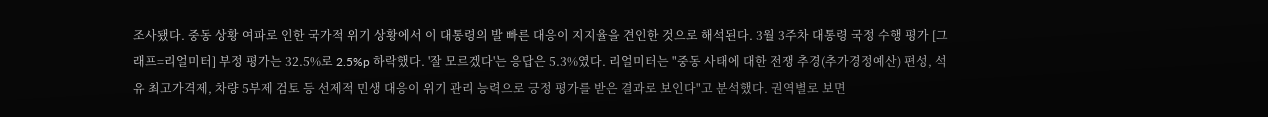조사됐다. 중동 상황 여파로 인한 국가적 위기 상황에서 이 대통령의 발 빠른 대응이 지지율을 견인한 것으로 해석된다. 3월 3주차 대통령 국정 수행 평가 [그래프=리얼미터] 부정 평가는 32.5%로 2.5%p 하락했다. '잘 모르겠다'는 응답은 5.3%였다. 리얼미터는 "중동 사태에 대한 전쟁 추경(추가경정예산) 편성, 석유 최고가격제, 차량 5부제 검토 등 선제적 민생 대응이 위기 관리 능력으로 긍정 평가를 받은 결과로 보인다"고 분석했다. 권역별로 보면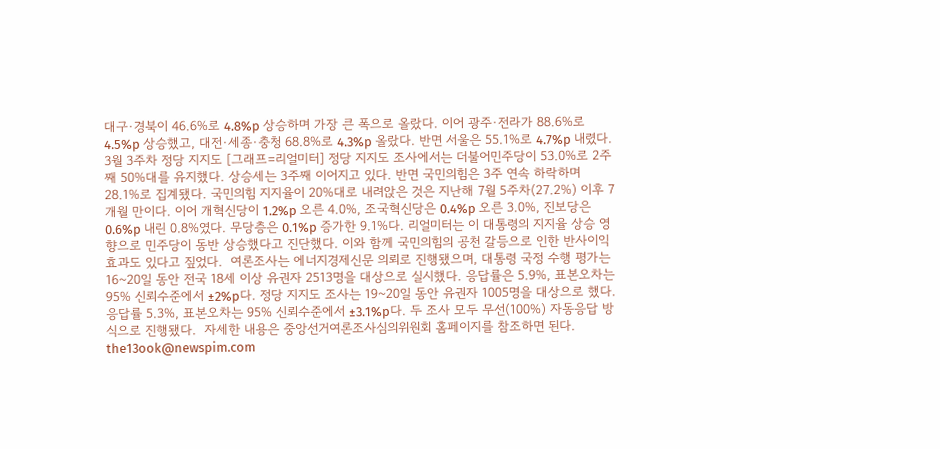대구·경북이 46.6%로 4.8%p 상승하며 가장 큰 폭으로 올랐다. 이어 광주·전라가 88.6%로 4.5%p 상승했고, 대전·세종·충청 68.8%로 4.3%p 올랐다. 반면 서울은 55.1%로 4.7%p 내렸다.  3월 3주차 정당 지지도 [그래프=리얼미터] 정당 지지도 조사에서는 더불어민주당이 53.0%로 2주째 50%대를 유지했다. 상승세는 3주째 이어지고 있다. 반면 국민의힘은 3주 연속 하락하며 28.1%로 집계됐다. 국민의힘 지지율이 20%대로 내려앉은 것은 지난해 7월 5주차(27.2%) 이후 7개월 만이다. 이어 개혁신당이 1.2%p 오른 4.0%, 조국혁신당은 0.4%p 오른 3.0%, 진보당은 0.6%p 내린 0.8%였다. 무당층은 0.1%p 증가한 9.1%다. 리얼미터는 이 대통령의 지지율 상승 영향으로 민주당이 동반 상승했다고 진단했다. 이와 함께 국민의힘의 공천 갈등으로 인한 반사이익 효과도 있다고 짚었다.  여론조사는 에너지경제신문 의뢰로 진행됐으며, 대통령 국정 수행 평가는 16~20일 동안 전국 18세 이상 유권자 2513명을 대상으로 실시했다. 응답률은 5.9%, 표본오차는 95% 신뢰수준에서 ±2%p다. 정당 지지도 조사는 19~20일 동안 유권자 1005명을 대상으로 했다. 응답률 5.3%, 표본오차는 95% 신뢰수준에서 ±3.1%p다. 두 조사 모두 무선(100%) 자동응답 방식으로 진행됐다.  자세한 내용은 중앙선거여론조사심의위원회 홈페이지를 참조하면 된다. the13ook@newspim.com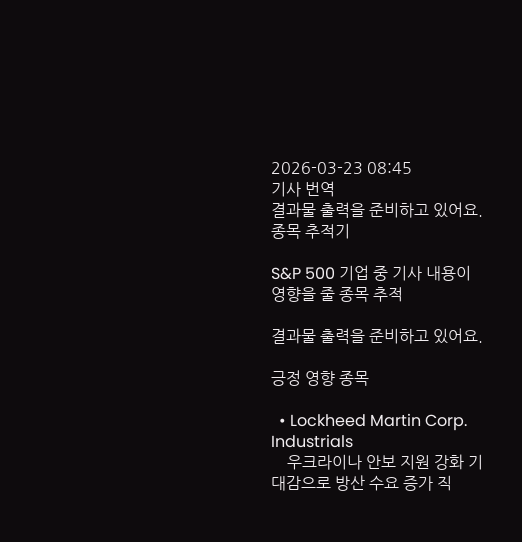2026-03-23 08:45
기사 번역
결과물 출력을 준비하고 있어요.
종목 추적기

S&P 500 기업 중 기사 내용이 영향을 줄 종목 추적

결과물 출력을 준비하고 있어요.

긍정 영향 종목

  • Lockheed Martin Corp. Industrials
    우크라이나 안보 지원 강화 기대감으로 방산 수요 증가 직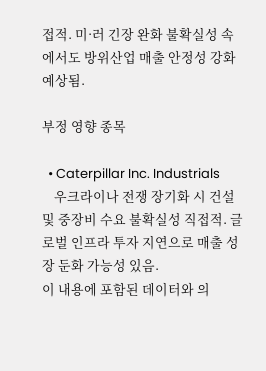접적. 미·러 긴장 완화 불확실성 속에서도 방위산업 매출 안정성 강화 예상됨.

부정 영향 종목

  • Caterpillar Inc. Industrials
    우크라이나 전쟁 장기화 시 건설 및 중장비 수요 불확실성 직접적. 글로벌 인프라 투자 지연으로 매출 성장 둔화 가능성 있음.
이 내용에 포함된 데이터와 의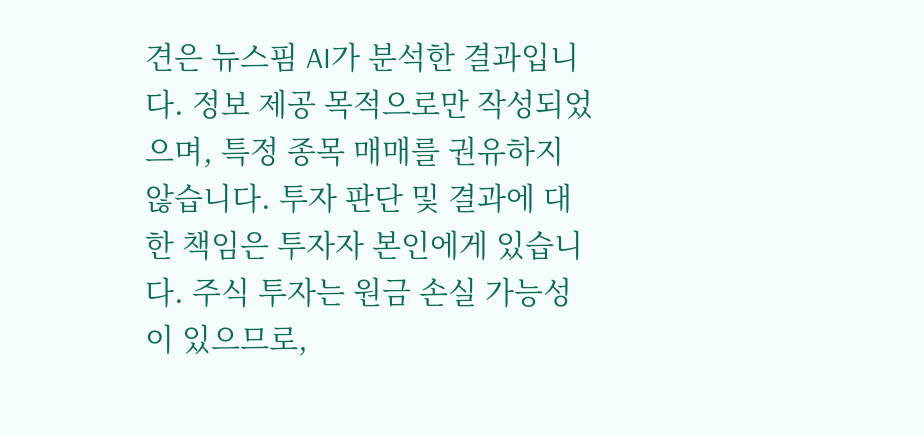견은 뉴스핌 AI가 분석한 결과입니다. 정보 제공 목적으로만 작성되었으며, 특정 종목 매매를 권유하지 않습니다. 투자 판단 및 결과에 대한 책임은 투자자 본인에게 있습니다. 주식 투자는 원금 손실 가능성이 있으므로,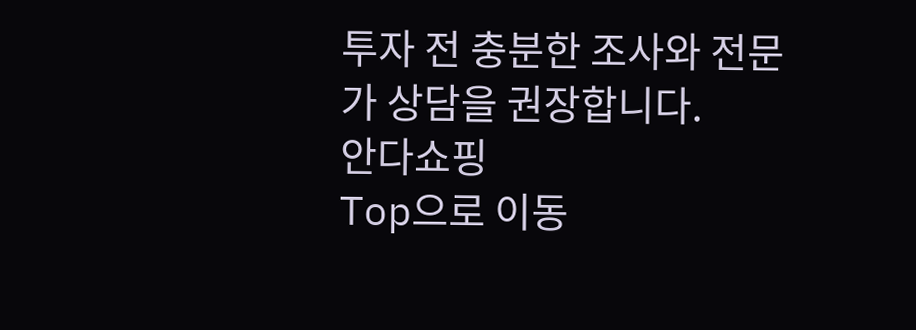투자 전 충분한 조사와 전문가 상담을 권장합니다.
안다쇼핑
Top으로 이동